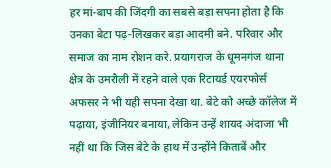हर मां-बाप की जिंदगी का सबसे बड़ा सपना होता है कि उनका बेटा पढ़-लिखकर बड़ा आदमी बने. परिवार और समाज का नाम रोशन करे. प्रयागराज के धूमनगंज थाना क्षेत्र के उमरौली में रहने वाले एक रिटायर्ड एयरफोर्स अफसर ने भी यही सपना देखा था. बेटे को अच्छे कॉलेज में पढ़ाया, इंजीनियर बनाया, लेकिन उन्हें शायद अंदाजा भी नहीं था कि जिस बेटे के हाथ में उन्होंने किताबें और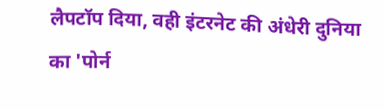लैपटॉप दिया, वही इंटरनेट की अंधेरी दुनिया का 'पोर्न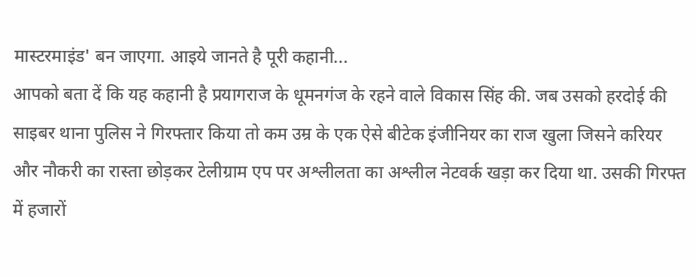मास्टरमाइंड' बन जाएगा. आइये जानते है पूरी कहानी...
आपको बता दें कि यह कहानी है प्रयागराज के धूमनगंज के रहने वाले विकास सिंह की. जब उसको हरदोई की साइबर थाना पुलिस ने गिरफ्तार किया तो कम उम्र के एक ऐसे बीटेक इंजीनियर का राज खुला जिसने करियर और नौकरी का रास्ता छोड़कर टेलीग्राम एप पर अश्लीलता का अश्लील नेटवर्क खड़ा कर दिया था. उसकी गिरफ्त में हजारों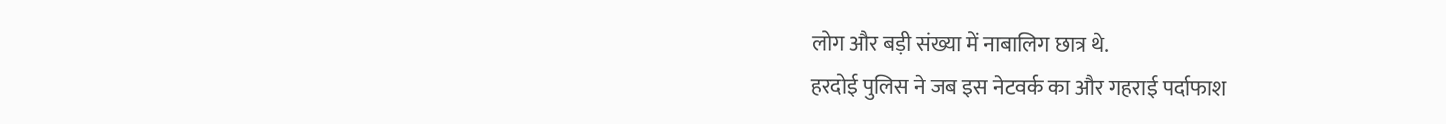लोग और बड़ी संख्या में नाबालिग छात्र थे.
हरदोई पुलिस ने जब इस नेटवर्क का और गहराई पर्दाफाश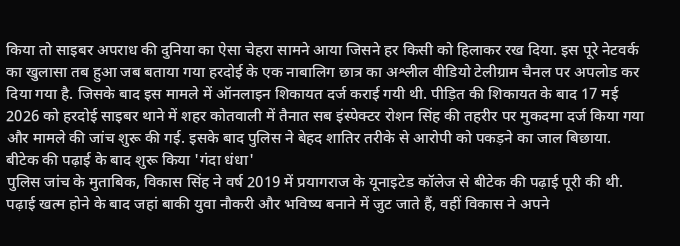किया तो साइबर अपराध की दुनिया का ऐसा चेहरा सामने आया जिसने हर किसी को हिलाकर रख दिया. इस पूरे नेटवर्क का खुलासा तब हुआ जब बताया गया हरदोई के एक नाबालिग छात्र का अश्लील वीडियो टेलीग्राम चैनल पर अपलोड कर दिया गया है. जिसके बाद इस मामले में ऑनलाइन शिकायत दर्ज कराई गयी थी. पीड़ित की शिकायत के बाद 17 मई 2026 को हरदोई साइबर थाने में शहर कोतवाली में तैनात सब इंस्पेक्टर रोशन सिंह की तहरीर पर मुकदमा दर्ज किया गया और मामले की जांच शुरू की गई. इसके बाद पुलिस ने बेहद शातिर तरीके से आरोपी को पकड़ने का जाल बिछाया.
बीटेक की पढ़ाई के बाद शुरू किया 'गंदा धंधा'
पुलिस जांच के मुताबिक, विकास सिंह ने वर्ष 2019 में प्रयागराज के यूनाइटेड कॉलेज से बीटेक की पढ़ाई पूरी की थी. पढ़ाई खत्म होने के बाद जहां बाकी युवा नौकरी और भविष्य बनाने में जुट जाते हैं, वहीं विकास ने अपने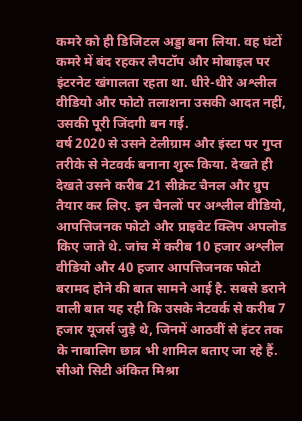कमरे को ही डिजिटल अड्डा बना लिया. वह घंटों कमरे में बंद रहकर लैपटॉप और मोबाइल पर इंटरनेट खंगालता रहता था. धीरे-धीरे अश्लील वीडियो और फोटो तलाशना उसकी आदत नहीं, उसकी पूरी जिंदगी बन गई.
वर्ष 2020 से उसने टेलीग्राम और इंस्टा पर गुप्त तरीके से नेटवर्क बनाना शुरू किया. देखते ही देखते उसने करीब 21 सीक्रेट चैनल और ग्रुप तैयार कर लिए. इन चैनलों पर अश्लील वीडियो, आपत्तिजनक फोटो और प्राइवेट क्लिप अपलोड किए जाते थे. जांच में करीब 10 हजार अश्लील वीडियो और 40 हजार आपत्तिजनक फोटो बरामद होने की बात सामने आई है. सबसे डराने वाली बात यह रही कि उसके नेटवर्क से करीब 7 हजार यूजर्स जुड़े थे, जिनमें आठवीं से इंटर तक के नाबालिग छात्र भी शामिल बताए जा रहे हैं.
सीओ सिटी अंकित मिश्रा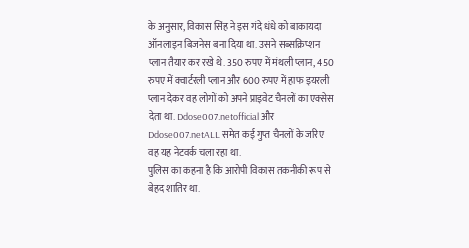के अनुसार, विकास सिंह ने इस गंदे धंधे को बाकायदा ऑनलाइन बिजनेस बना दिया था. उसने सब्सक्रिप्शन प्लान तैयार कर रखे थे. 350 रुपए में मंथली प्लान, 450 रुपए में क्वार्टरली प्लान और 600 रुपए में हाफ इयरली प्लान देकर वह लोगों को अपने प्राइवेट चैनलों का एक्सेस देता था. Ddose007.netofficial और Ddose007.netALL समेत कई गुप्त चैनलों के जरिए वह यह नेटवर्क चला रहा था.
पुलिस का कहना है कि आरोपी विकास तकनीकी रूप से बेहद शातिर था.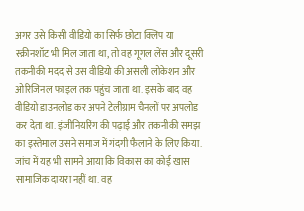अगर उसे किसी वीडियो का सिर्फ छोटा क्लिप या स्क्रीनशॉट भी मिल जाता था, तो वह गूगल लेंस और दूसरी तकनीकी मदद से उस वीडियो की असली लोकेशन और ओरिजिनल फाइल तक पहुंच जाता था. इसके बाद वह वीडियो डाउनलोड कर अपने टेलीग्राम चैनलों पर अपलोड कर देता था. इंजीनियरिंग की पढ़ाई और तकनीकी समझ का इस्तेमाल उसने समाज में गंदगी फैलाने के लिए किया. जांच में यह भी सामने आया कि विकास का कोई खास सामाजिक दायरा नहीं था. वह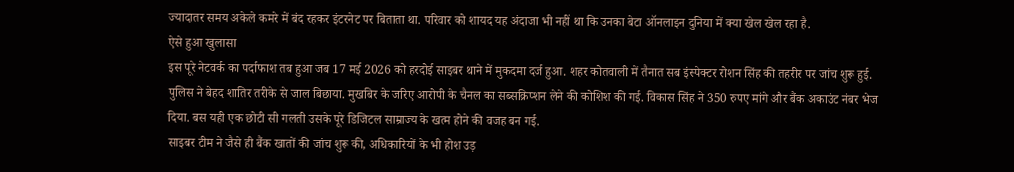ज्यादातर समय अकेले कमरे में बंद रहकर इंटरनेट पर बिताता था. परिवार को शायद यह अंदाजा भी नहीं था कि उनका बेटा ऑनलाइन दुनिया में क्या खेल खेल रहा है.
ऐसे हुआ खुलासा
इस पूरे नेटवर्क का पर्दाफाश तब हुआ जब 17 मई 2026 को हरदोई साइबर थाने में मुकदमा दर्ज हुआ. शहर कोतवाली में तैनात सब इंस्पेक्टर रोशन सिंह की तहरीर पर जांच शुरू हुई. पुलिस ने बेहद शातिर तरीके से जाल बिछाया. मुखबिर के जरिए आरोपी के चैनल का सब्सक्रिप्शन लेने की कोशिश की गई. विकास सिंह ने 350 रुपए मांगे और बैंक अकाउंट नंबर भेज दिया. बस यही एक छोटी सी गलती उसके पूरे डिजिटल साम्राज्य के खत्म होने की वजह बन गई.
साइबर टीम ने जैसे ही बैंक खातों की जांच शुरू की, अधिकारियों के भी होश उड़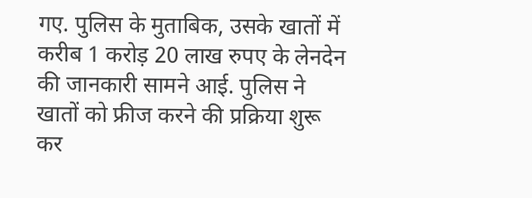गए. पुलिस के मुताबिक, उसके खातों में करीब 1 करोड़ 20 लाख रुपए के लेनदेन की जानकारी सामने आई. पुलिस ने खातों को फ्रीज करने की प्रक्रिया शुरू कर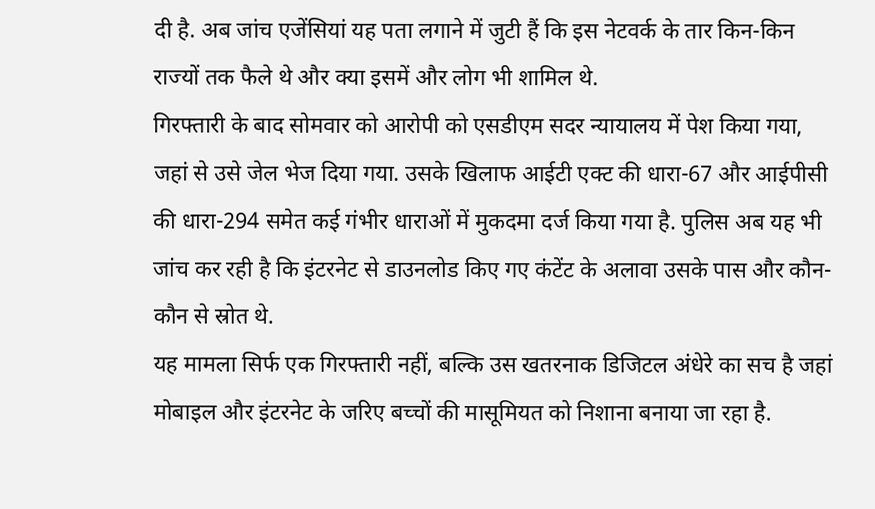दी है. अब जांच एजेंसियां यह पता लगाने में जुटी हैं कि इस नेटवर्क के तार किन-किन राज्यों तक फैले थे और क्या इसमें और लोग भी शामिल थे.
गिरफ्तारी के बाद सोमवार को आरोपी को एसडीएम सदर न्यायालय में पेश किया गया, जहां से उसे जेल भेज दिया गया. उसके खिलाफ आईटी एक्ट की धारा-67 और आईपीसी की धारा-294 समेत कई गंभीर धाराओं में मुकदमा दर्ज किया गया है. पुलिस अब यह भी जांच कर रही है कि इंटरनेट से डाउनलोड किए गए कंटेंट के अलावा उसके पास और कौन-कौन से स्रोत थे.
यह मामला सिर्फ एक गिरफ्तारी नहीं, बल्कि उस खतरनाक डिजिटल अंधेरे का सच है जहां मोबाइल और इंटरनेट के जरिए बच्चों की मासूमियत को निशाना बनाया जा रहा है.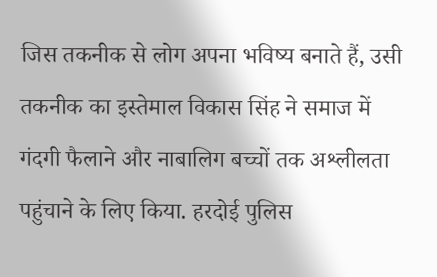जिस तकनीक से लोग अपना भविष्य बनाते हैं, उसी तकनीक का इस्तेमाल विकास सिंह ने समाज में गंदगी फैलाने और नाबालिग बच्चों तक अश्लीलता पहुंचाने के लिए किया. हरदोई पुलिस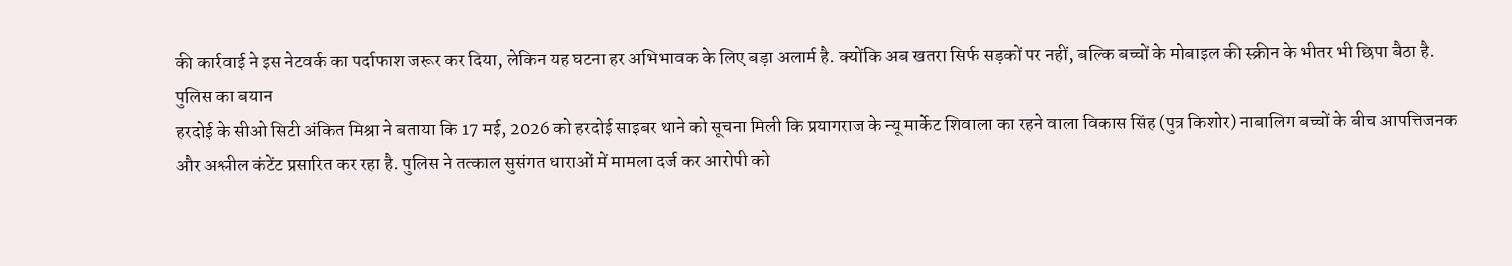की कार्रवाई ने इस नेटवर्क का पर्दाफाश जरूर कर दिया, लेकिन यह घटना हर अभिभावक के लिए बड़ा अलार्म है. क्योंकि अब खतरा सिर्फ सड़कों पर नहीं, बल्कि बच्चों के मोबाइल की स्क्रीन के भीतर भी छिपा बैठा है.
पुलिस का बयान
हरदोई के सीओ सिटी अंकित मिश्रा ने बताया कि 17 मई, 2026 को हरदोई साइबर थाने को सूचना मिली कि प्रयागराज के न्यू मार्केट शिवाला का रहने वाला विकास सिंह (पुत्र किशोर) नाबालिग बच्चों के बीच आपत्तिजनक और अश्लील कंटेंट प्रसारित कर रहा है. पुलिस ने तत्काल सुसंगत धाराओं में मामला दर्ज कर आरोपी को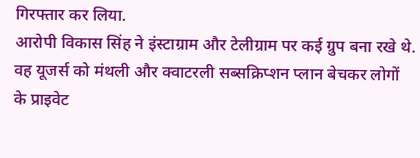गिरफ्तार कर लिया.
आरोपी विकास सिंह ने इंस्टाग्राम और टेलीग्राम पर कई ग्रुप बना रखे थे. वह यूजर्स को मंथली और क्वाटरली सब्सक्रिप्शन प्लान बेचकर लोगों के प्राइवेट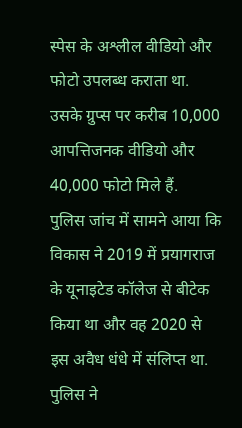स्पेस के अश्लील वीडियो और फोटो उपलब्ध कराता था. उसके ग्रुप्स पर करीब 10,000 आपत्तिजनक वीडियो और 40,000 फोटो मिले हैं.
पुलिस जांच में सामने आया कि विकास ने 2019 में प्रयागराज के यूनाइटेड कॉलेज से बीटेक किया था और वह 2020 से इस अवैध धंधे में संलिप्त था. पुलिस ने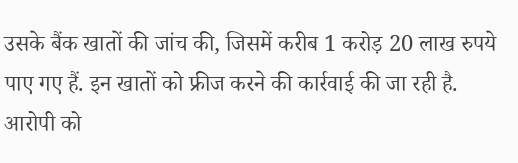उसके बैंक खातों की जांच की, जिसमें करीब 1 करोड़ 20 लाख रुपये पाए गए हैं. इन खातों को फ्रीज करने की कार्रवाई की जा रही है. आरोपी को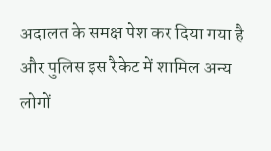अदालत के समक्ष पेश कर दिया गया है और पुलिस इस रैकेट में शामिल अन्य लोगों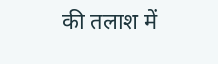की तलाश में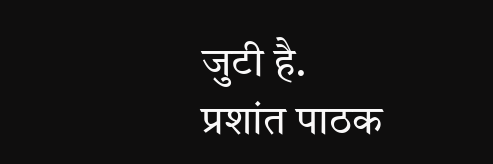जुटी है.
प्रशांत पाठक